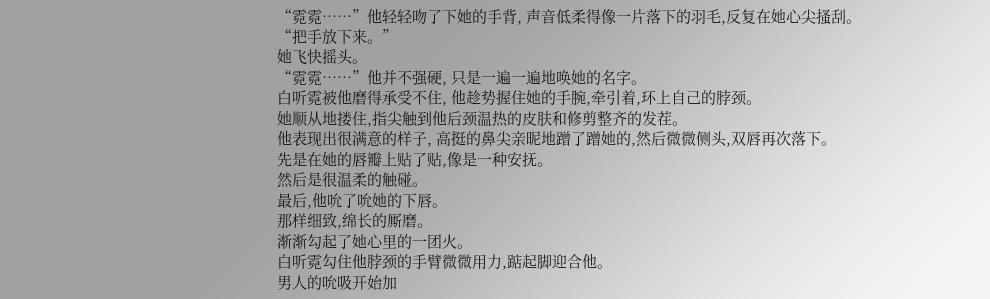“霓霓……”他轻轻吻了下她的手背, 声音低柔得像一片落下的羽毛,反复在她心尖搔刮。
“把手放下来。”
她飞快摇头。
“霓霓……”他并不强硬, 只是一遍一遍地唤她的名字。
白听霓被他磨得承受不住, 他趁势握住她的手腕,牵引着,环上自己的脖颈。
她顺从地搂住,指尖触到他后颈温热的皮肤和修剪整齐的发茬。
他表现出很满意的样子, 高挺的鼻尖亲昵地蹭了蹭她的,然后微微侧头,双唇再次落下。
先是在她的唇瓣上贴了贴,像是一种安抚。
然后是很温柔的触碰。
最后,他吮了吮她的下唇。
那样细致,绵长的厮磨。
渐渐勾起了她心里的一团火。
白听霓勾住他脖颈的手臂微微用力,踮起脚迎合他。
男人的吮吸开始加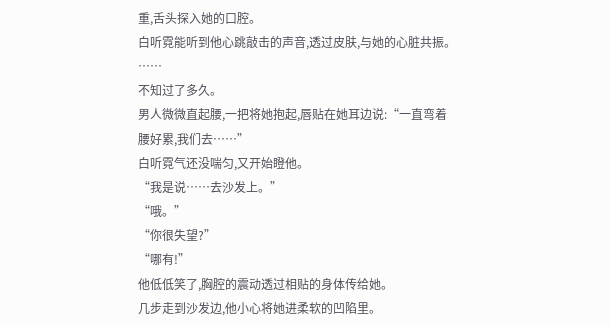重,舌头探入她的口腔。
白听霓能听到他心跳敲击的声音,透过皮肤,与她的心脏共振。
……
不知过了多久。
男人微微直起腰,一把将她抱起,唇贴在她耳边说:“一直弯着腰好累,我们去……”
白听霓气还没喘匀,又开始瞪他。
“我是说……去沙发上。”
“哦。”
“你很失望?”
“哪有!”
他低低笑了,胸腔的震动透过相贴的身体传给她。
几步走到沙发边,他小心将她进柔软的凹陷里。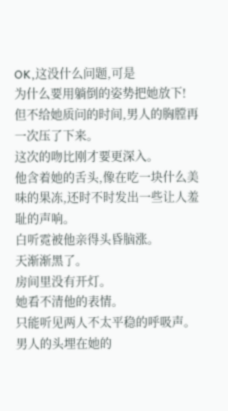OK,这没什么问题,可是
为什么要用躺倒的姿势把她放下!
但不给她质问的时间,男人的胸膛再一次压了下来。
这次的吻比刚才要更深入。
他含着她的舌头,像在吃一块什么美味的果冻,还时不时发出一些让人羞耻的声响。
白听霓被他亲得头昏脑涨。
天渐渐黑了。
房间里没有开灯。
她看不清他的表情。
只能听见两人不太平稳的呼吸声。
男人的头埋在她的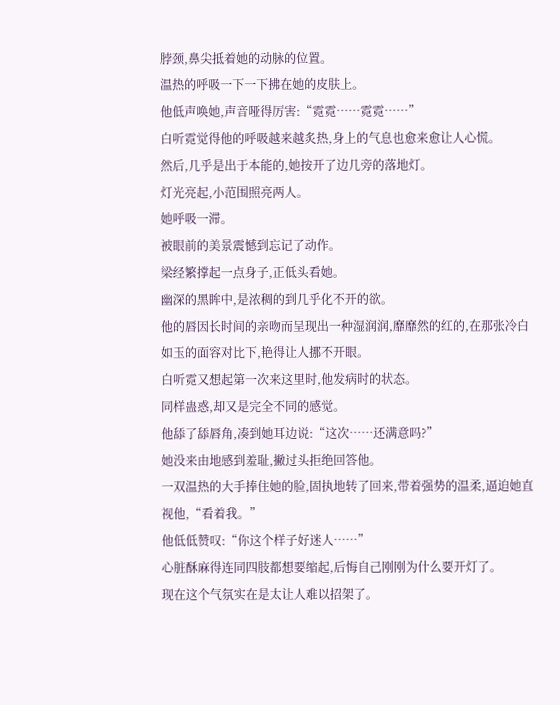脖颈,鼻尖抵着她的动脉的位置。
温热的呼吸一下一下拂在她的皮肤上。
他低声唤她,声音哑得厉害:“霓霓……霓霓……”
白听霓觉得他的呼吸越来越炙热,身上的气息也愈来愈让人心慌。
然后,几乎是出于本能的,她按开了边几旁的落地灯。
灯光亮起,小范围照亮两人。
她呼吸一滞。
被眼前的美景震憾到忘记了动作。
梁经繁撑起一点身子,正低头看她。
幽深的黑眸中,是浓稠的到几乎化不开的欲。
他的唇因长时间的亲吻而呈现出一种湿润润,靡靡然的红的,在那张冷白如玉的面容对比下,艳得让人挪不开眼。
白听霓又想起第一次来这里时,他发病时的状态。
同样蛊惑,却又是完全不同的感觉。
他舔了舔唇角,凑到她耳边说:“这次……还满意吗?”
她没来由地感到羞耻,撇过头拒绝回答他。
一双温热的大手捧住她的脸,固执地转了回来,带着强势的温柔,逼迫她直视他,“看着我。”
他低低赞叹:“你这个样子好迷人……”
心脏酥麻得连同四肢都想要缩起,后悔自己刚刚为什么要开灯了。
现在这个气氛实在是太让人难以招架了。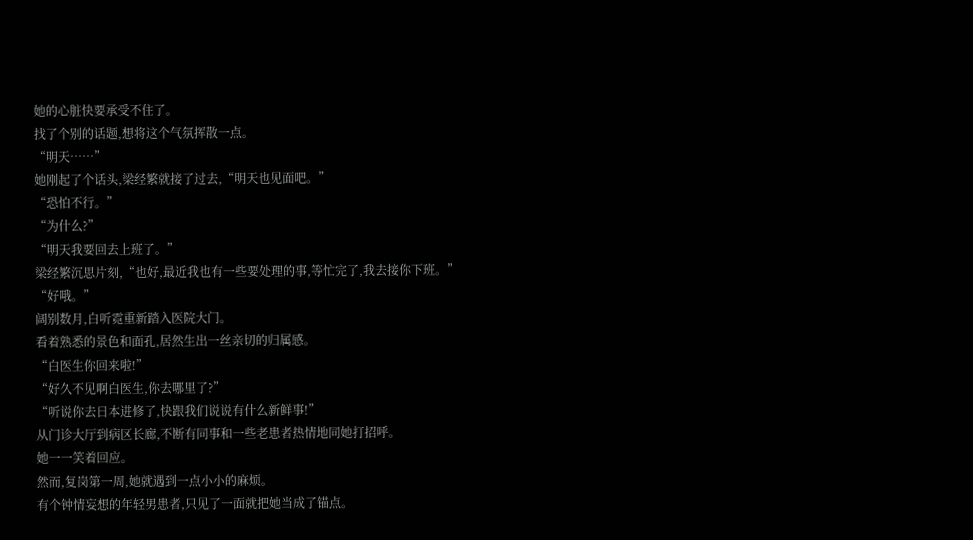她的心脏快要承受不住了。
找了个别的话题,想将这个气氛挥散一点。
“明天……”
她刚起了个话头,梁经繁就接了过去,“明天也见面吧。”
“恐怕不行。”
“为什么?”
“明天我要回去上班了。”
梁经繁沉思片刻,“也好,最近我也有一些要处理的事,等忙完了,我去接你下班。”
“好哦。”
阔别数月,白听霓重新踏入医院大门。
看着熟悉的景色和面孔,居然生出一丝亲切的归属感。
“白医生你回来啦!”
“好久不见啊白医生,你去哪里了?”
“听说你去日本进修了,快跟我们说说有什么新鲜事!”
从门诊大厅到病区长廊,不断有同事和一些老患者热情地同她打招呼。
她一一笑着回应。
然而,复岗第一周,她就遇到一点小小的麻烦。
有个钟情妄想的年轻男患者,只见了一面就把她当成了锚点。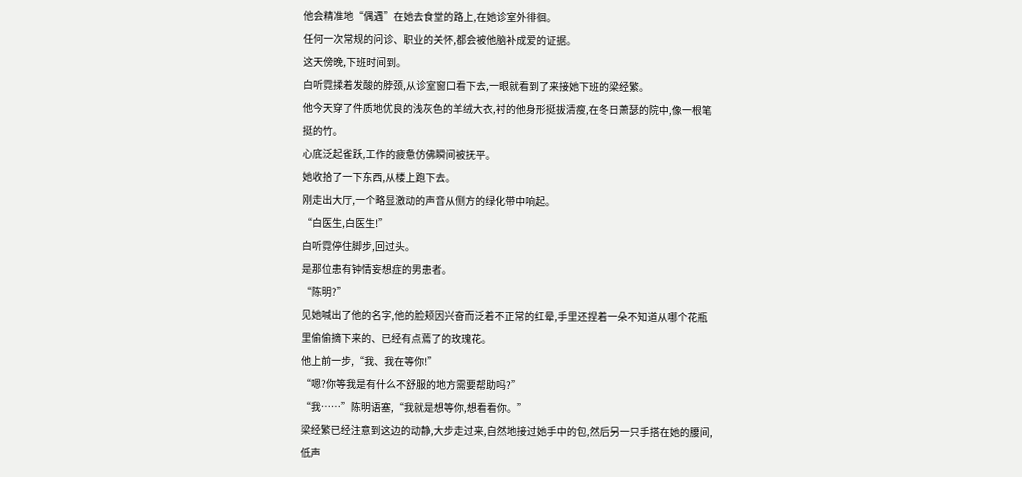他会精准地“偶遇”在她去食堂的路上,在她诊室外徘徊。
任何一次常规的问诊、职业的关怀,都会被他脑补成爱的证据。
这天傍晚,下班时间到。
白听霓揉着发酸的脖颈,从诊室窗口看下去,一眼就看到了来接她下班的梁经繁。
他今天穿了件质地优良的浅灰色的羊绒大衣,衬的他身形挺拔清瘦,在冬日萧瑟的院中,像一根笔挺的竹。
心底泛起雀跃,工作的疲惫仿佛瞬间被抚平。
她收拾了一下东西,从楼上跑下去。
刚走出大厅,一个略显激动的声音从侧方的绿化带中响起。
“白医生,白医生!”
白听霓停住脚步,回过头。
是那位患有钟情妄想症的男患者。
“陈明?”
见她喊出了他的名字,他的脸颊因兴奋而泛着不正常的红晕,手里还捏着一朵不知道从哪个花瓶里偷偷摘下来的、已经有点蔫了的玫瑰花。
他上前一步,“我、我在等你!”
“嗯?你等我是有什么不舒服的地方需要帮助吗?”
“我……”陈明语塞,“我就是想等你,想看看你。”
梁经繁已经注意到这边的动静,大步走过来,自然地接过她手中的包,然后另一只手搭在她的腰间,低声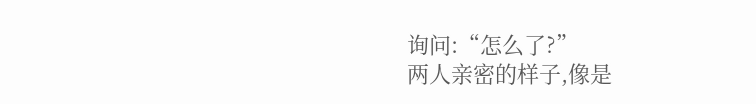询问:“怎么了?”
两人亲密的样子,像是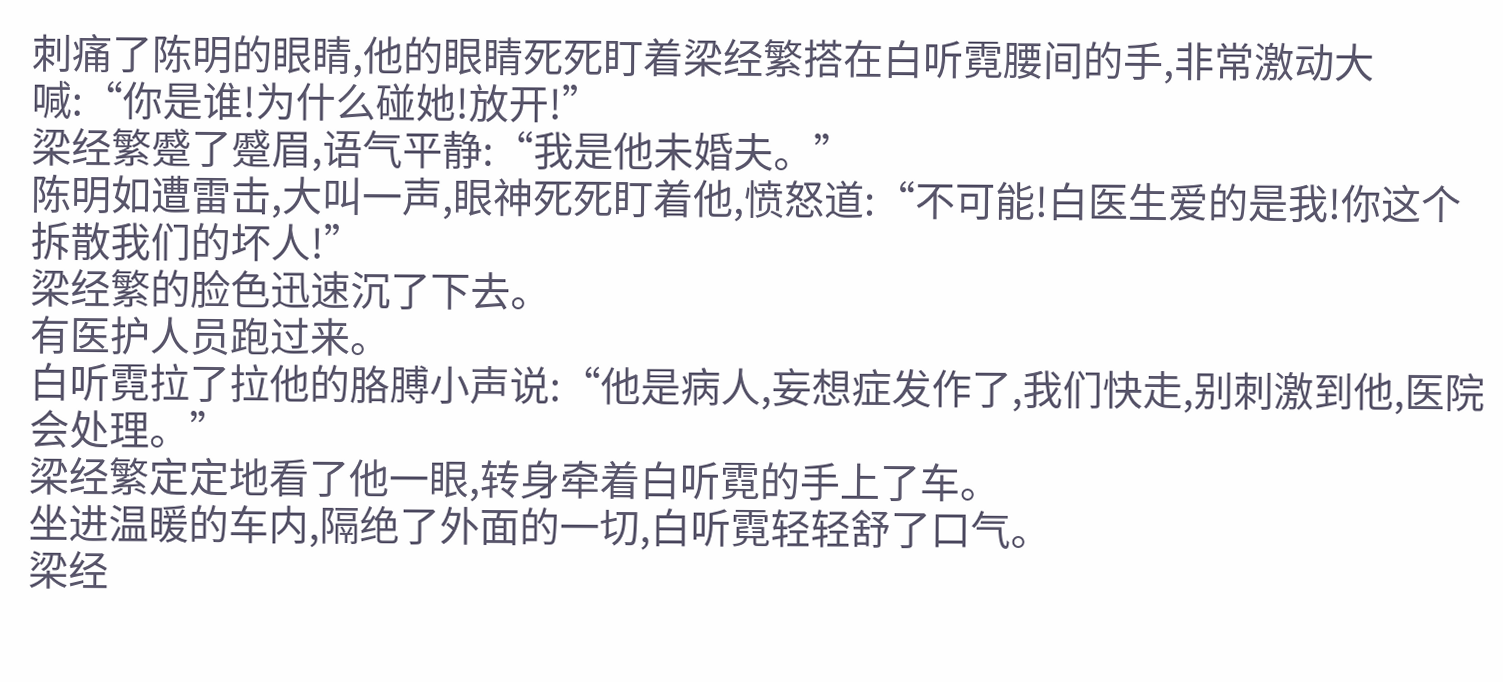刺痛了陈明的眼睛,他的眼睛死死盯着梁经繁搭在白听霓腰间的手,非常激动大喊:“你是谁!为什么碰她!放开!”
梁经繁蹙了蹙眉,语气平静:“我是他未婚夫。”
陈明如遭雷击,大叫一声,眼神死死盯着他,愤怒道:“不可能!白医生爱的是我!你这个拆散我们的坏人!”
梁经繁的脸色迅速沉了下去。
有医护人员跑过来。
白听霓拉了拉他的胳膊小声说:“他是病人,妄想症发作了,我们快走,别刺激到他,医院会处理。”
梁经繁定定地看了他一眼,转身牵着白听霓的手上了车。
坐进温暖的车内,隔绝了外面的一切,白听霓轻轻舒了口气。
梁经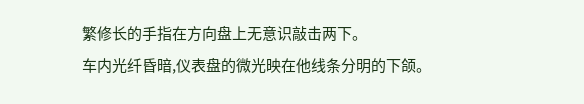繁修长的手指在方向盘上无意识敲击两下。
车内光纤昏暗,仪表盘的微光映在他线条分明的下颌。